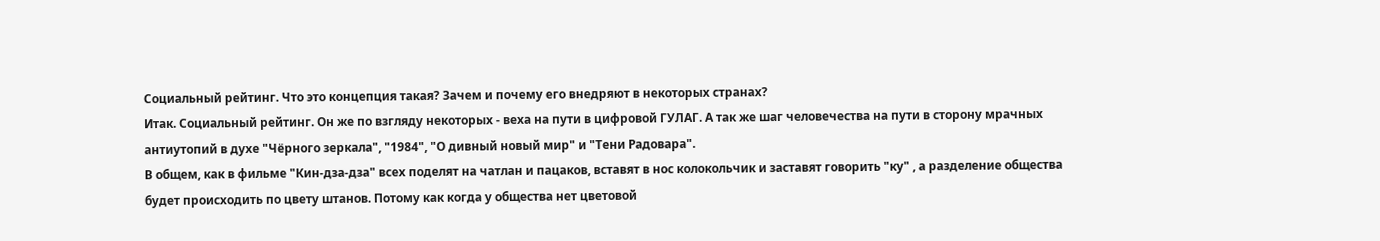Социальный рейтинг. Что это концепция такая? Зачем и почему его внедряют в некоторых странах?
Итак. Социальный рейтинг. Он же по взгляду некоторых - веха на пути в цифровой ГУЛАГ. А так же шаг человечества на пути в сторону мрачных антиутопий в духе "Чёрного зеркала", "1984", "О дивный новый мир" и "Тени Радовара".
В общем, как в фильме "Кин-дза-дза" всех поделят на чатлан и пацаков, вставят в нос колокольчик и заставят говорить "ку" , а разделение общества будет происходить по цвету штанов. Потому как когда у общества нет цветовой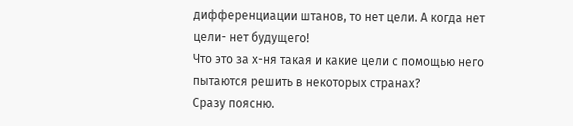дифференциации штанов, то нет цели. А когда нет цели- нет будущего!
Что это за х-ня такая и какие цели с помощью него пытаются решить в некоторых странах?
Сразу поясню.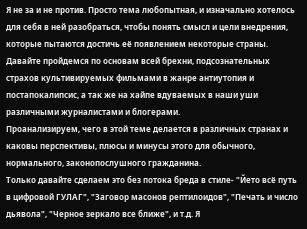Я не за и не против. Просто тема любопытная, и изначально хотелось для себя в ней разобраться, чтобы понять смысл и цели внедрения, которые пытаются достичь её появлением некоторые страны.
Давайте пройдемся по основам всей брехни, подсознательных страхов культивируемых фильмами в жанре антиутопия и постапокалипсис, а так же на хайпе вдуваемых в наши уши различными журналистами и блогерами.
Проанализируем, чего в этой теме делается в различных странах и каковы перспективы, плюсы и минусы этого для обычного, нормального, законопослушного гражданина.
Только давайте сделаем это без потока бреда в стиле- "Йето всё путь в цифровой ГУЛАГ", "Заговор масонов рептилоидов", "Печать и число дьявола", "Черное зеркало все ближе", и т.д. Я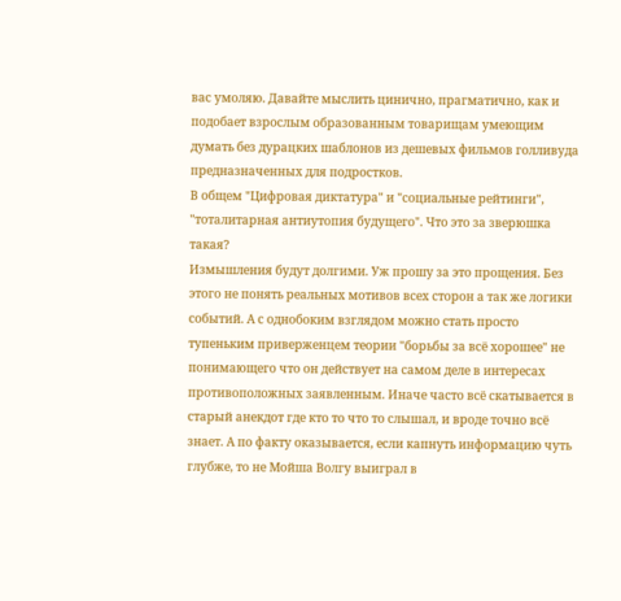вас умоляю. Давайте мыслить цинично, прагматично, как и подобает взрослым образованным товарищам умеющим думать без дурацких шаблонов из дешевых фильмов голливуда предназначенных для подростков.
В общем "Цифровая диктатура" и "социальные рейтинги", "тоталитарная антиутопия будущего". Что это за зверюшка такая?
Измышления будут долгими. Уж прошу за это прощения. Без этого не понять реальных мотивов всех сторон а так же логики событий. А с однобоким взглядом можно стать просто тупеньким приверженцем теории "борьбы за всё хорошее" не понимающего что он действует на самом деле в интересах противоположных заявленным. Иначе часто всё скатывается в старый анекдот где кто то что то слышал, и вроде точно всё знает. А по факту оказывается, если капнуть информацию чуть глубже, то не Мойша Волгу выиграл в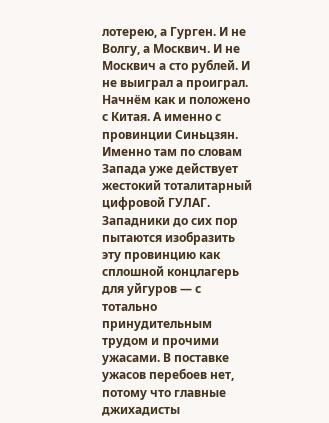лотерею, а Гурген. И не Волгу, а Москвич. И не Москвич а сто рублей. И не выиграл а проиграл.
Начнём как и положено с Китая. А именно с провинции Синьцзян. Именно там по словам Запада уже действует жестокий тоталитарный цифровой ГУЛАГ.
Западники до сих пор пытаются изобразить эту провинцию как сплошной концлагерь для уйгуров — с тотально принудительным трудом и прочими ужасами. В поставке ужасов перебоев нет, потому что главные джихадисты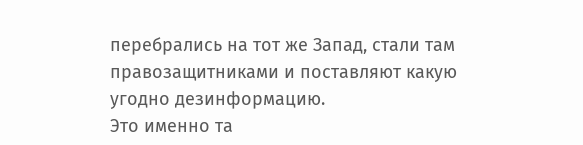перебрались на тот же Запад, стали там правозащитниками и поставляют какую угодно дезинформацию.
Это именно та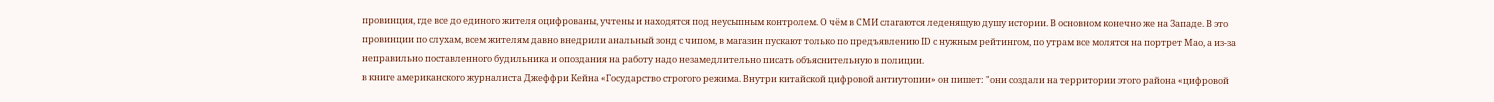провинция, где все до единого жителя оцифрованы, учтены и находятся под неусыпным контролем. О чём в СМИ слагаются леденящую душу истории. В основном конечно же на Западе. В это провинции по слухам, всем жителям давно внедрили анальный зонд с чипом, в магазин пускают только по предъявлению ID с нужным рейтингом, по утрам все молятся на портрет Мао, а из-за неправильно поставленного будильника и опоздания на работу надо незамедлительно писать объяснительную в полиции.
в книге американского журналиста Джеффри Кейна «Государство строгого режима. Внутри китайской цифровой антиутопии» он пишет: "они создали на территории этого района «цифровой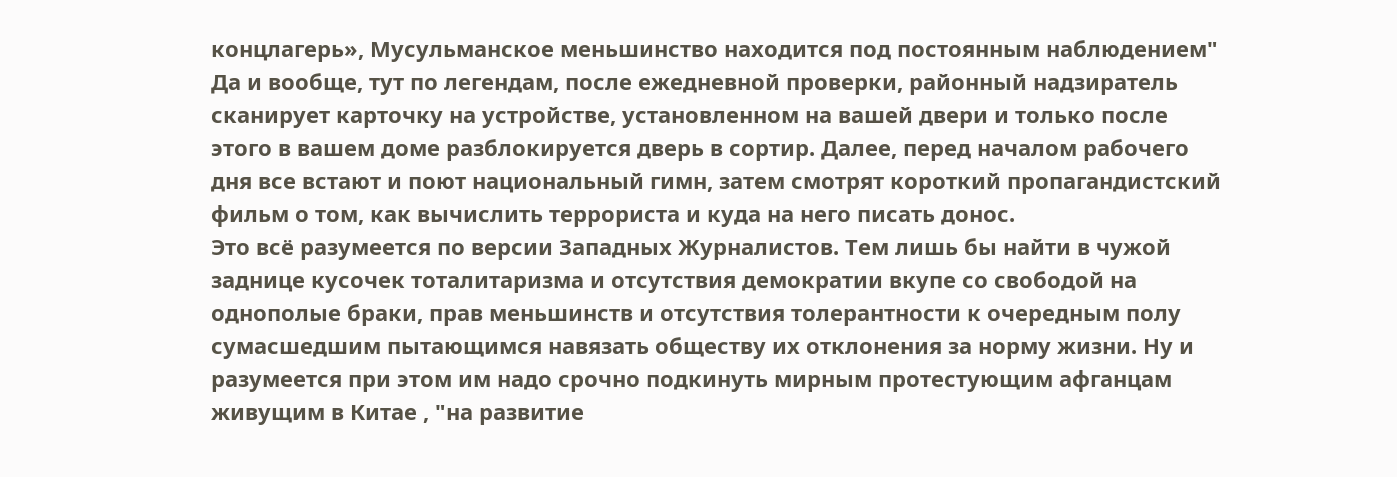концлагерь», Мусульманское меньшинство находится под постоянным наблюдением"
Да и вообще, тут по легендам, после ежедневной проверки, районный надзиратель сканирует карточку на устройстве, установленном на вашей двери и только после этого в вашем доме разблокируется дверь в сортир. Далее, перед началом рабочего дня все встают и поют национальный гимн, затем смотрят короткий пропагандистский фильм о том, как вычислить террориста и куда на него писать донос.
Это всё разумеется по версии Западных Журналистов. Тем лишь бы найти в чужой заднице кусочек тоталитаризма и отсутствия демократии вкупе со свободой на однополые браки, прав меньшинств и отсутствия толерантности к очередным полу сумасшедшим пытающимся навязать обществу их отклонения за норму жизни. Ну и разумеется при этом им надо срочно подкинуть мирным протестующим афганцам живущим в Китае , "на развитие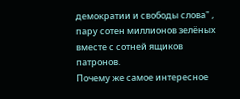демократии и свободы слова" , пару сотен миллионов зелёных вместе с сотней ящиков патронов.
Почему же самое интересное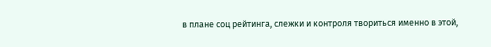в плане соц рейтинга, слежки и контроля твориться именно в этой,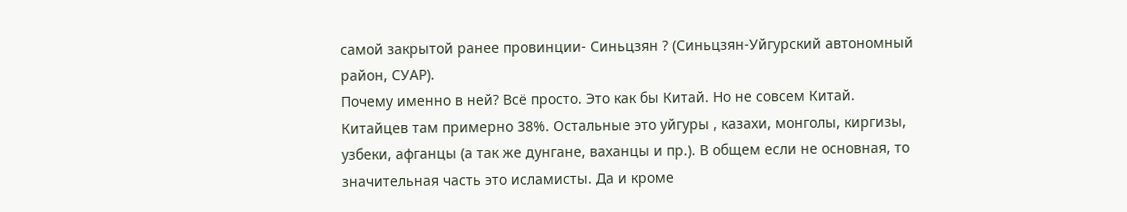самой закрытой ранее провинции- Синьцзян ? (Синьцзян-Уйгурский автономный район, СУАР).
Почему именно в ней? Всё просто. Это как бы Китай. Но не совсем Китай. Китайцев там примерно 38%. Остальные это уйгуры , казахи, монголы, киргизы, узбеки, афганцы (а так же дунгане, ваханцы и пр.). В общем если не основная, то значительная часть это исламисты. Да и кроме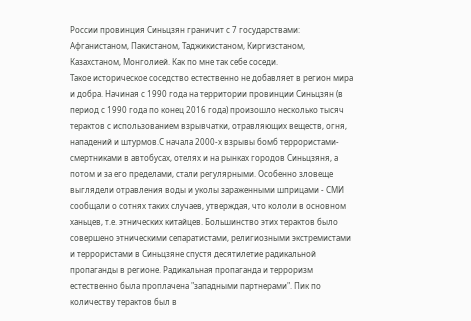России провинция Синьцзян граничит с 7 государствами: Афганистаном, Пакистаном, Таджикистаном, Киргизстаном, Казахстаном, Монголией. Как по мне так себе соседи.
Такое историческое соседство естественно не добавляет в регион мира и добра. Начиная с 1990 года на территории провинции Синьцзян (в период с 1990 года по конец 2016 года) произошло несколько тысяч терактов с использованием взрывчатки, отравляющих веществ, огня, нападений и штурмов.С начала 2000-х взрывы бомб террористами-смертниками в автобусах, отелях и на рынках городов Синьцзяня, а потом и за его пределами, стали регулярными. Особенно зловеще выглядели отравления воды и уколы зараженными шприцами - СМИ сообщали о сотнях таких случаев, утверждая, что кололи в основном ханьцев, т.е. этнических китайцев. Большинство этих терактов было совершено этническими сепаратистами, религиозными экстремистами и террористами в Синьцзяне спустя десятилетие радикальной пропаганды в регионе. Радикальная пропаганда и терроризм естественно была проплачена "западными партнерами". Пик по количеству терактов был в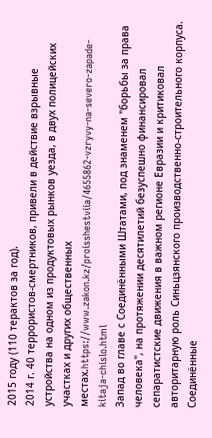2015 году (110 терактов за год).
2014 г. 40 террористов-смертников, привели в действие взрывные устройства на одном из продуктовых рынков уезда, в двух полицейских участках и других общественных местах.https://www.zakon.kz/proisshestviia/4655862-vzryvy-na-severo-zapade-kitaja-chislo.html
Запад во главе с Соединёнными Штатами, под знаменем "борьбы за права человека", на протяжении десятилетий безуспешно финансировал сепаратистские движения в важном регионе Евразии и критиковал авторитарную роль Синьцзянского производственно-строительного корпуса. Соединённые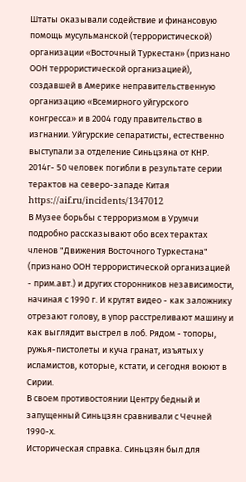Штаты оказывали содействие и финансовую помощь мусульманской (террористической) организации «Восточный Туркестан» (признано ООН террористической организацией), создавшей в Америке неправительственную организацию «Всемирного уйгурского конгресса» и в 2004 году правительство в изгнании. Уйгурские сепаратисты, естественно выступали за отделение Синьцзяна от КНР.
2014г- 50 человек погибли в результате серии терактов на северо-западе Китая https://aif.ru/incidents/1347012
В Музее борьбы с терроризмом в Урумчи подробно рассказывают обо всех терактах членов "Движения Восточного Туркестана" (признано ООН террористической организацией - прим.авт.) и других сторонников независимости, начиная с 1990 г. И крутят видео - как заложнику отрезают голову, в упор расстреливают машину и как выглядит выстрел в лоб. Рядом - топоры, ружья-пистолеты и куча гранат, изъятых у исламистов, которые, кстати, и сегодня воюют в Сирии.
В своем противостоянии Центру бедный и запущенный Синьцзян сравнивали с Чечней 1990-х.
Историческая справка. Синьцзян был для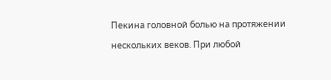Пекина головной болью на протяжении нескольких веков. При любой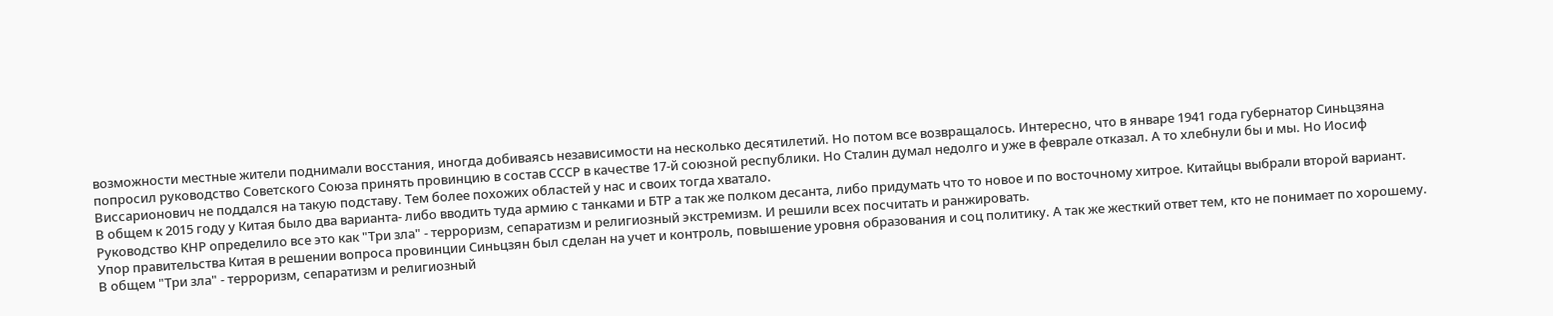возможности местные жители поднимали восстания, иногда добиваясь независимости на несколько десятилетий. Но потом все возвращалось. Интересно, что в январе 1941 года губернатор Синьцзяна попросил руководство Советского Союза принять провинцию в состав СССР в качестве 17-й союзной республики. Но Сталин думал недолго и уже в феврале отказал. А то хлебнули бы и мы. Но Иосиф Виссарионович не поддался на такую подставу. Тем более похожих областей у нас и своих тогда хватало.
В общем к 2015 году у Китая было два варианта- либо вводить туда армию с танками и БТР а так же полком десанта, либо придумать что то новое и по восточному хитрое. Китайцы выбрали второй вариант.
Руководство КНР определило все это как "Три зла" - терроризм, сепаратизм и религиозный экстремизм. И решили всех посчитать и ранжировать.
Упор правительства Китая в решении вопроса провинции Синьцзян был сделан на учет и контроль, повышение уровня образования и соц политику. А так же жесткий ответ тем, кто не понимает по хорошему.
В общем "Три зла" - терроризм, сепаратизм и религиозный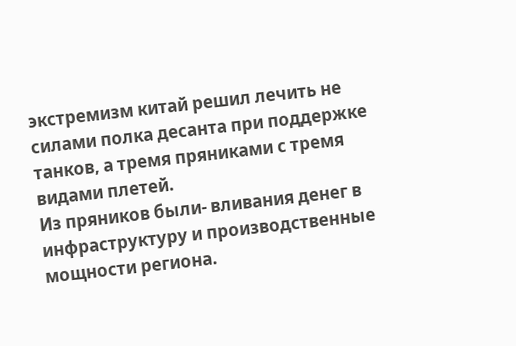экстремизм китай решил лечить не силами полка десанта при поддержке танков, а тремя пряниками с тремя видами плетей.
Из пряников были- вливания денег в инфраструктуру и производственные мощности региона.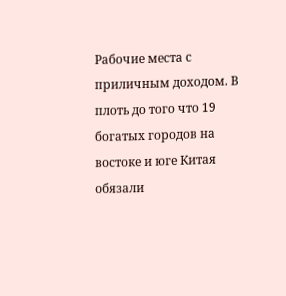Рабочие места с приличным доходом. В плоть до того что 19 богатых городов на востоке и юге Китая обязали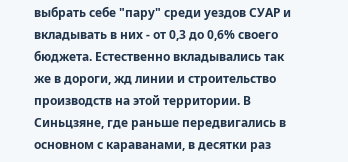выбрать себе "пару" среди уездов СУАР и вкладывать в них - от 0,3 до 0,6% своего бюджета. Естественно вкладывались так же в дороги, жд линии и строительство производств на этой территории. В Синьцзяне, где раньше передвигались в основном с караванами, в десятки раз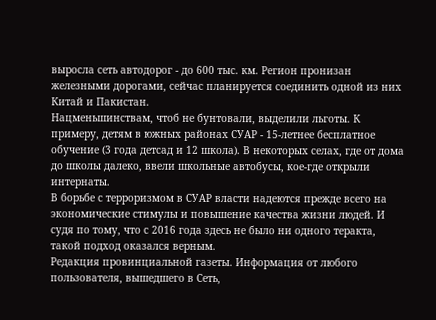выросла сеть автодорог - до 600 тыс. км. Регион пронизан железными дорогами, сейчас планируется соединить одной из них Китай и Пакистан.
Нацменьшинствам, чтоб не бунтовали, выделили льготы. К примеру, детям в южных районах СУАР - 15-летнее бесплатное обучение (3 года детсад и 12 школа). В некоторых селах, где от дома до школы далеко, ввели школьные автобусы, кое-где открыли интернаты.
В борьбе с терроризмом в СУАР власти надеются прежде всего на экономические стимулы и повышение качества жизни людей. И судя по тому, что с 2016 года здесь не было ни одного теракта, такой подход оказался верным.
Редакция провинциальной газеты. Информация от любого пользователя, вышедшего в Сеть,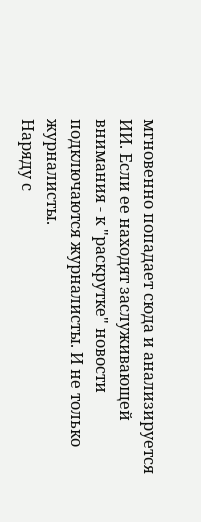мгновенно попадает сюда и анализируется ИИ. Если ее находят заслуживающей внимания - к "раскрутке" новости подключаются журналисты. И не только журналисты.
Наряду с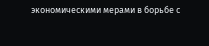экономическими мерами в борьбе с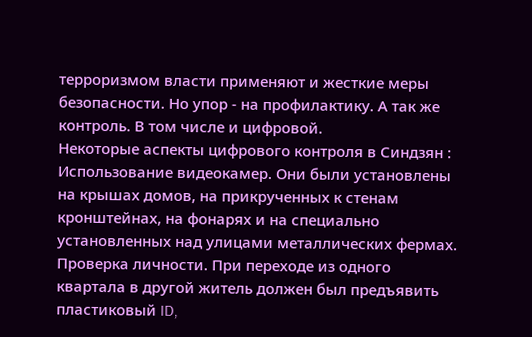терроризмом власти применяют и жесткие меры безопасности. Но упор - на профилактику. А так же контроль. В том числе и цифровой.
Некоторые аспекты цифрового контроля в Синдзян :
Использование видеокамер. Они были установлены на крышах домов, на прикрученных к стенам кронштейнах, на фонарях и на специально установленных над улицами металлических фермах.
Проверка личности. При переходе из одного квартала в другой житель должен был предъявить пластиковый ID,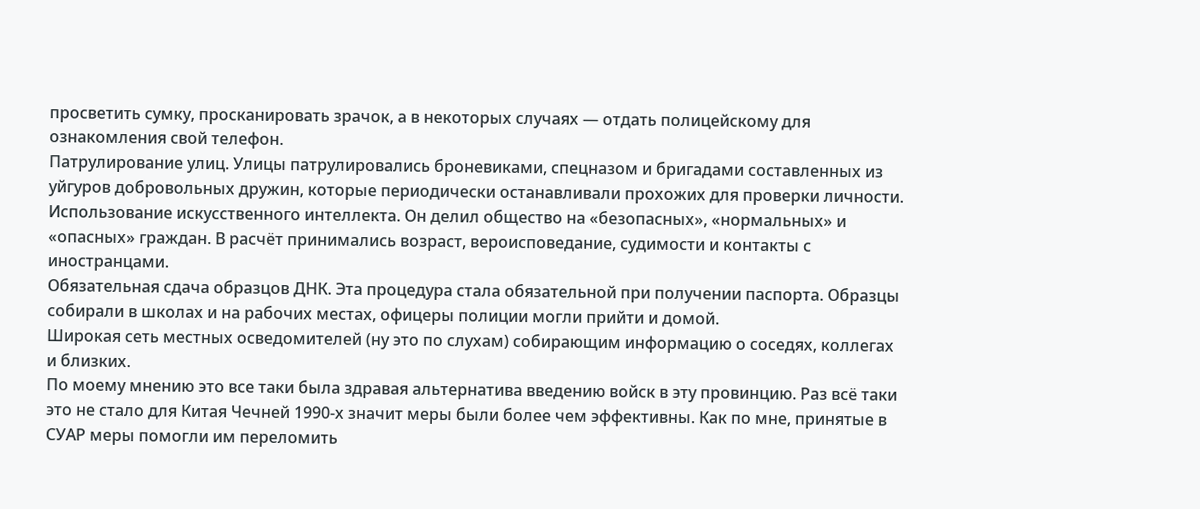просветить сумку, просканировать зрачок, а в некоторых случаях — отдать полицейскому для ознакомления свой телефон.
Патрулирование улиц. Улицы патрулировались броневиками, спецназом и бригадами составленных из уйгуров добровольных дружин, которые периодически останавливали прохожих для проверки личности.
Использование искусственного интеллекта. Он делил общество на «безопасных», «нормальных» и «опасных» граждан. В расчёт принимались возраст, вероисповедание, судимости и контакты с иностранцами.
Обязательная сдача образцов ДНК. Эта процедура стала обязательной при получении паспорта. Образцы собирали в школах и на рабочих местах, офицеры полиции могли прийти и домой.
Широкая сеть местных осведомителей (ну это по слухам) собирающим информацию о соседях, коллегах и близких.
По моему мнению это все таки была здравая альтернатива введению войск в эту провинцию. Раз всё таки это не стало для Китая Чечней 1990-х значит меры были более чем эффективны. Как по мне, принятые в СУАР меры помогли им переломить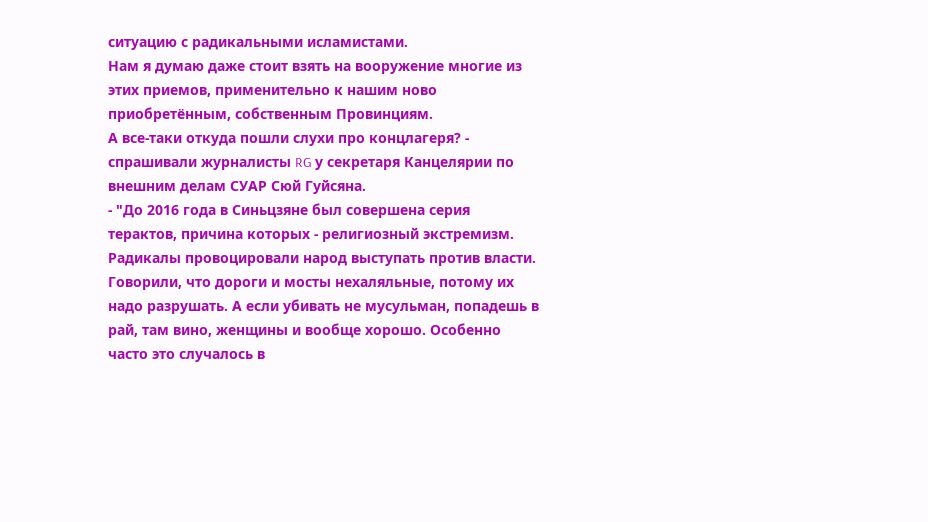ситуацию с радикальными исламистами.
Нам я думаю даже стоит взять на вооружение многие из этих приемов, применительно к нашим ново приобретённым, собственным Провинциям.
А все-таки откуда пошли слухи про концлагеря? - спрашивали журналисты RG у секретаря Канцелярии по внешним делам СУАР Сюй Гуйсяна.
- "До 2016 года в Синьцзяне был совершена серия терактов, причина которых - религиозный экстремизм. Радикалы провоцировали народ выступать против власти. Говорили, что дороги и мосты нехаляльные, потому их надо разрушать. А если убивать не мусульман, попадешь в рай, там вино, женщины и вообще хорошо. Особенно часто это случалось в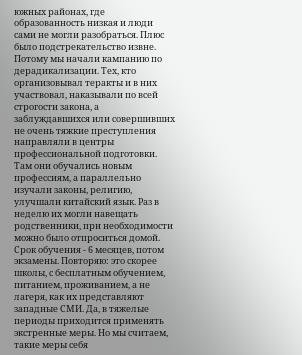южных районах, где образованность низкая и люди сами не могли разобраться. Плюс было подстрекательство извне. Потому мы начали кампанию по дерадикализации. Тех, кто организовывал теракты и в них участвовал, наказывали по всей строгости закона, а заблуждавшихся или совершивших не очень тяжкие преступления направляли в центры профессиональной подготовки. Там они обучались новым профессиям, а параллельно изучали законы, религию, улучшали китайский язык. Раз в неделю их могли навещать родственники, при необходимости можно было отпроситься домой. Срок обучения - 6 месяцев, потом экзамены. Повторяю: это скорее школы, с бесплатным обучением, питанием, проживанием, а не лагеря, как их представляют западные СМИ. Да, в тяжелые периоды приходится применять экстренные меры. Но мы считаем, такие меры себя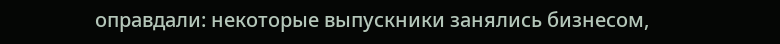оправдали: некоторые выпускники занялись бизнесом,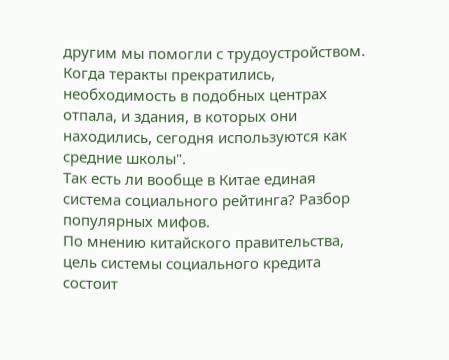другим мы помогли с трудоустройством. Когда теракты прекратились, необходимость в подобных центрах отпала, и здания, в которых они находились, сегодня используются как средние школы".
Так есть ли вообще в Китае единая система социального рейтинга? Разбор популярных мифов.
По мнению китайского правительства, цель системы социального кредита состоит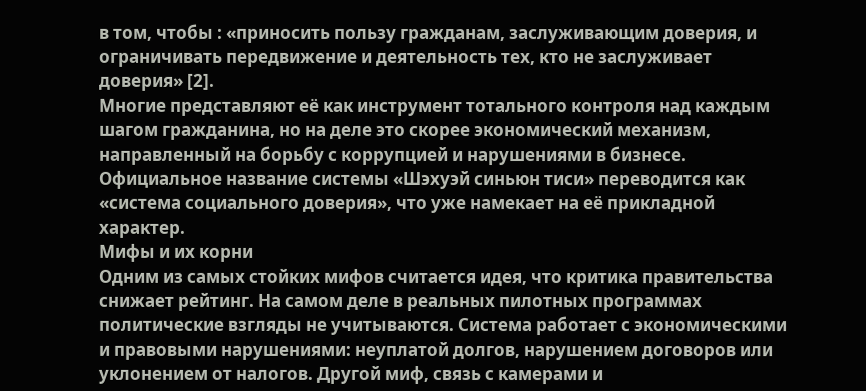в том, чтобы : «приносить пользу гражданам, заслуживающим доверия, и ограничивать передвижение и деятельность тех, кто не заслуживает доверия» [2].
Многие представляют её как инструмент тотального контроля над каждым шагом гражданина, но на деле это скорее экономический механизм, направленный на борьбу с коррупцией и нарушениями в бизнесе. Официальное название системы «Шэхуэй синьюн тиси» переводится как «система социального доверия», что уже намекает на её прикладной характер.
Мифы и их корни
Одним из самых стойких мифов считается идея, что критика правительства снижает рейтинг. На самом деле в реальных пилотных программах политические взгляды не учитываются. Система работает с экономическими и правовыми нарушениями: неуплатой долгов, нарушением договоров или уклонением от налогов. Другой миф, связь с камерами и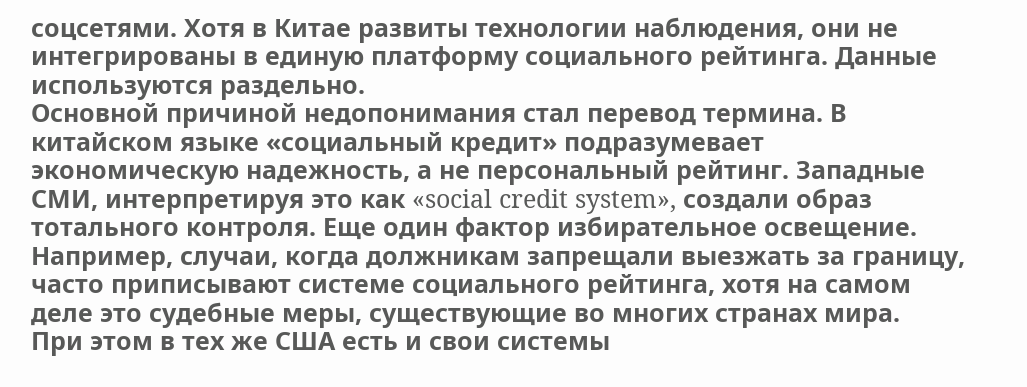соцсетями. Хотя в Китае развиты технологии наблюдения, они не интегрированы в единую платформу социального рейтинга. Данные используются раздельно.
Основной причиной недопонимания стал перевод термина. В китайском языке «социальный кредит» подразумевает экономическую надежность, а не персональный рейтинг. Западные СМИ, интерпретируя это как «social credit system», создали образ тотального контроля. Еще один фактор избирательное освещение. Например, случаи, когда должникам запрещали выезжать за границу, часто приписывают системе социального рейтинга, хотя на самом деле это судебные меры, существующие во многих странах мира.
При этом в тех же США есть и свои системы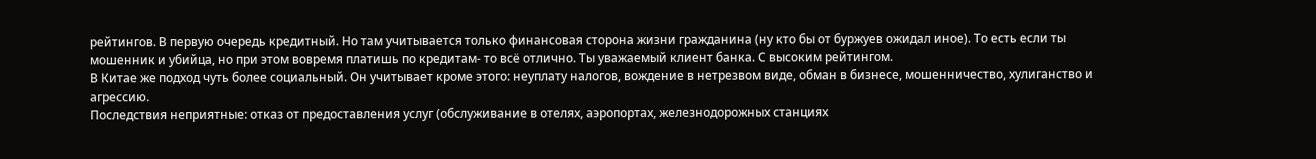рейтингов. В первую очередь кредитный. Но там учитывается только финансовая сторона жизни гражданина (ну кто бы от буржуев ожидал иное). То есть если ты мошенник и убийца, но при этом вовремя платишь по кредитам- то всё отлично. Ты уважаемый клиент банка. С высоким рейтингом.
В Китае же подход чуть более социальный. Он учитывает кроме этого: неуплату налогов, вождение в нетрезвом виде, обман в бизнесе, мошенничество, хулиганство и агрессию.
Последствия неприятные: отказ от предоставления услуг (обслуживание в отелях, аэропортах, железнодорожных станциях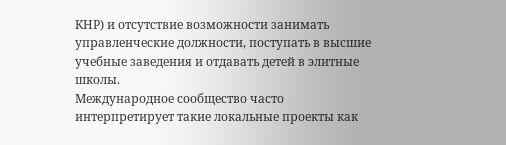КНР) и отсутствие возможности занимать управленческие должности, поступать в высшие учебные заведения и отдавать детей в элитные школы.
Международное сообщество часто интерпретирует такие локальные проекты как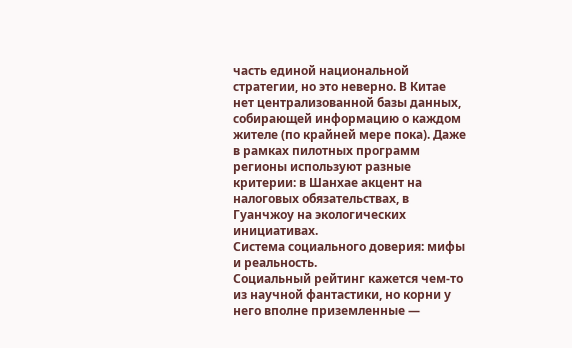часть единой национальной стратегии, но это неверно. В Китае нет централизованной базы данных, собирающей информацию о каждом жителе (по крайней мере пока). Даже в рамках пилотных программ регионы используют разные критерии: в Шанхае акцент на налоговых обязательствах, в Гуанчжоу на экологических инициативах.
Система социального доверия: мифы и реальность.
Социальный рейтинг кажется чем-то из научной фантастики, но корни у него вполне приземленные —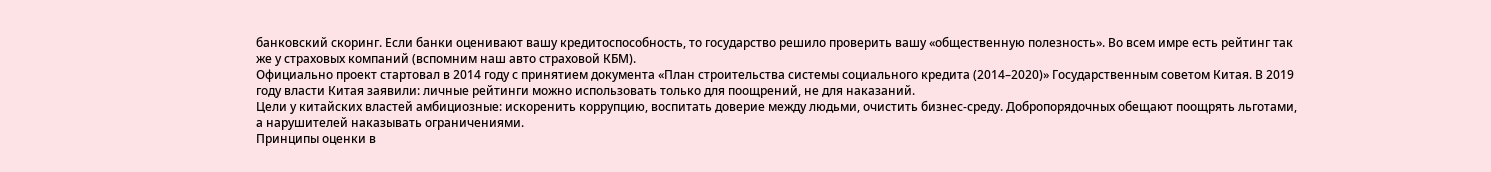банковский скоринг. Если банки оценивают вашу кредитоспособность, то государство решило проверить вашу «общественную полезность». Во всем имре есть рейтинг так же у страховых компаний (вспомним наш авто страховой КБМ).
Официально проект стартовал в 2014 году с принятием документа «План строительства системы социального кредита (2014–2020)» Государственным советом Китая. В 2019 году власти Китая заявили: личные рейтинги можно использовать только для поощрений, не для наказаний.
Цели у китайских властей амбициозные: искоренить коррупцию, воспитать доверие между людьми, очистить бизнес-среду. Добропорядочных обещают поощрять льготами, а нарушителей наказывать ограничениями.
Принципы оценки в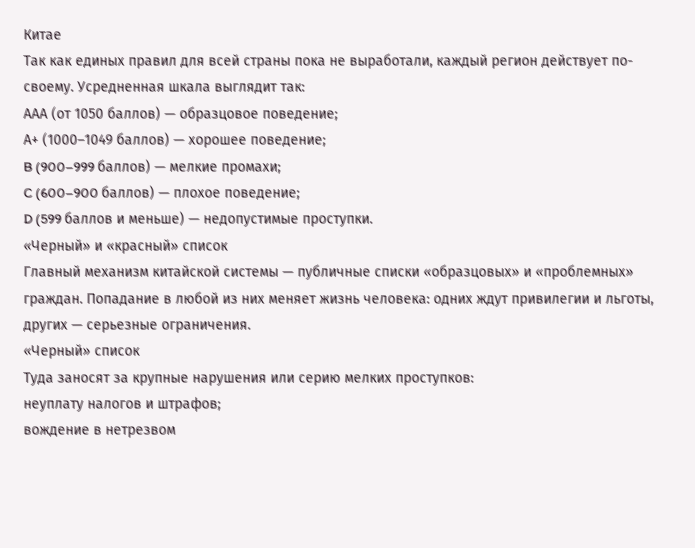Китае
Так как единых правил для всей страны пока не выработали, каждый регион действует по-своему. Усредненная шкала выглядит так:
ААА (от 1050 баллов) — образцовое поведение;
А+ (1000–1049 баллов) — хорошее поведение;
B (900–999 баллов) — мелкие промахи;
C (600–900 баллов) — плохое поведение;
D (599 баллов и меньше) — недопустимые проступки.
«Черный» и «красный» список
Главный механизм китайской системы — публичные списки «образцовых» и «проблемных» граждан. Попадание в любой из них меняет жизнь человека: одних ждут привилегии и льготы, других — серьезные ограничения.
«Черный» список
Туда заносят за крупные нарушения или серию мелких проступков:
неуплату налогов и штрафов;
вождение в нетрезвом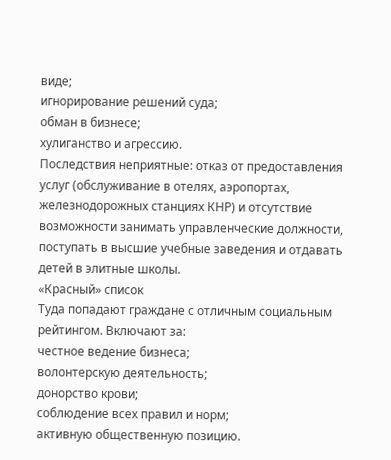виде;
игнорирование решений суда;
обман в бизнесе;
хулиганство и агрессию.
Последствия неприятные: отказ от предоставления услуг (обслуживание в отелях, аэропортах, железнодорожных станциях КНР) и отсутствие возможности занимать управленческие должности, поступать в высшие учебные заведения и отдавать детей в элитные школы.
«Красный» список
Туда попадают граждане с отличным социальным рейтингом. Включают за:
честное ведение бизнеса;
волонтерскую деятельность;
донорство крови;
соблюдение всех правил и норм;
активную общественную позицию.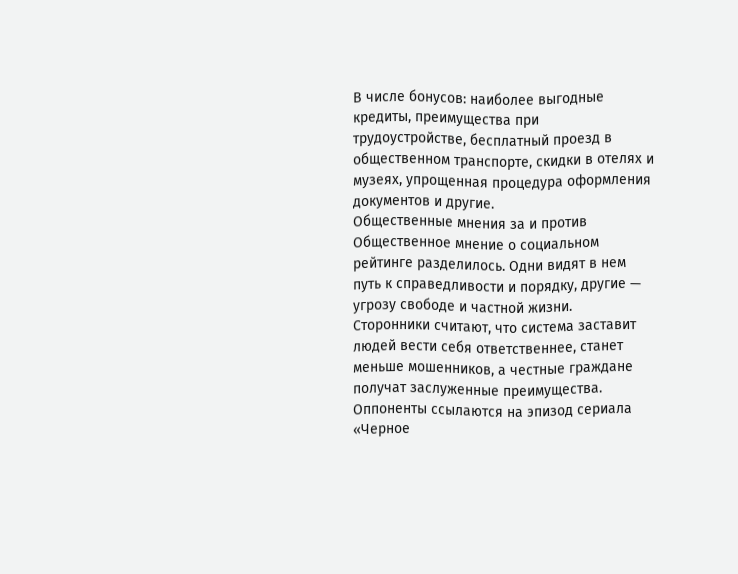В числе бонусов: наиболее выгодные кредиты, преимущества при трудоустройстве, бесплатный проезд в общественном транспорте, скидки в отелях и музеях, упрощенная процедура оформления документов и другие.
Общественные мнения за и против
Общественное мнение о социальном рейтинге разделилось. Одни видят в нем путь к справедливости и порядку, другие — угрозу свободе и частной жизни.
Сторонники считают, что система заставит людей вести себя ответственнее, станет меньше мошенников, а честные граждане получат заслуженные преимущества.
Оппоненты ссылаются на эпизод сериала «Черное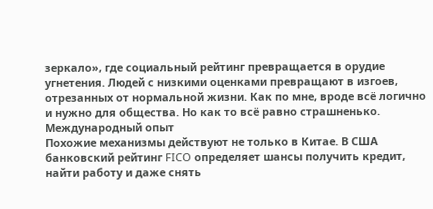зеркало», где социальный рейтинг превращается в орудие угнетения. Людей с низкими оценками превращают в изгоев, отрезанных от нормальной жизни. Как по мне, вроде всё логично и нужно для общества. Но как то всё равно страшненько.
Международный опыт
Похожие механизмы действуют не только в Китае. В США банковский рейтинг FICO определяет шансы получить кредит, найти работу и даже снять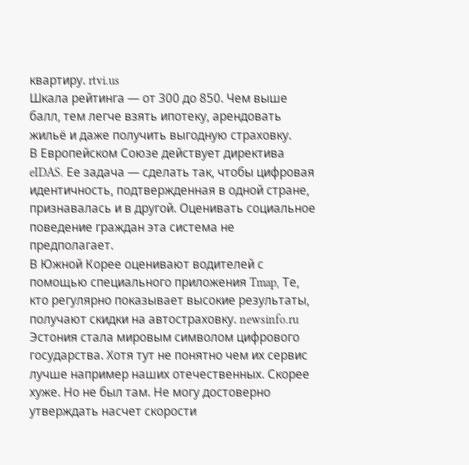квартиру. rtvi.us
Шкала рейтинга — от 300 до 850. Чем выше балл, тем легче взять ипотеку, арендовать жильё и даже получить выгодную страховку.
В Европейском Союзе действует директива eIDAS. Ее задача — сделать так, чтобы цифровая идентичность, подтвержденная в одной стране, признавалась и в другой. Оценивать социальное поведение граждан эта система не предполагает.
В Южной Корее оценивают водителей с помощью специального приложения Tmap, Те, кто регулярно показывает высокие результаты, получают скидки на автостраховку. newsinfo.ru Эстония стала мировым символом цифрового государства. Хотя тут не понятно чем их сервис лучше например наших отечественных. Скорее хуже. Но не был там. Не могу достоверно утверждать насчет скорости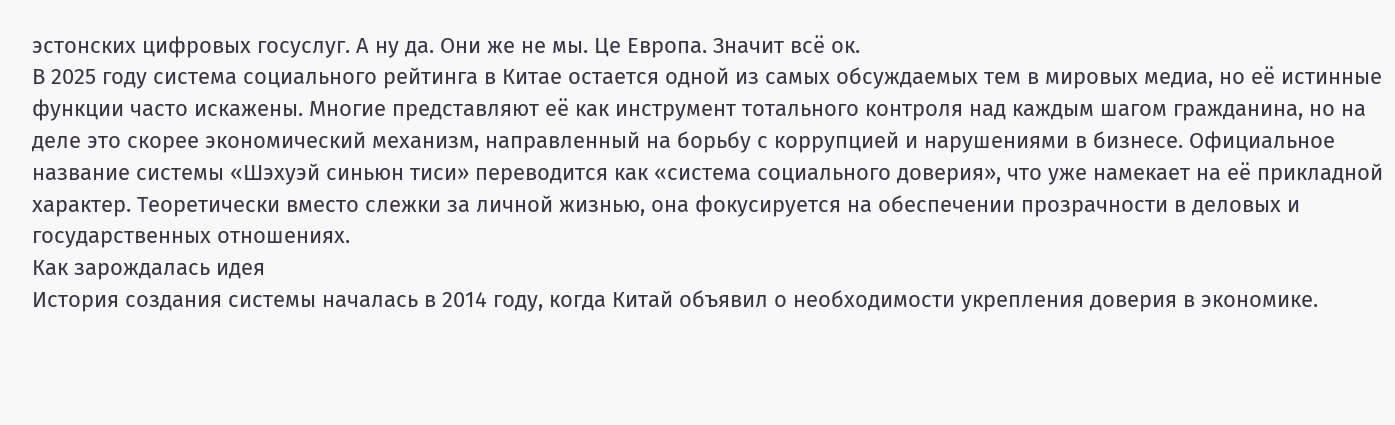эстонских цифровых госуслуг. А ну да. Они же не мы. Це Европа. Значит всё ок.
В 2025 году система социального рейтинга в Китае остается одной из самых обсуждаемых тем в мировых медиа, но её истинные функции часто искажены. Многие представляют её как инструмент тотального контроля над каждым шагом гражданина, но на деле это скорее экономический механизм, направленный на борьбу с коррупцией и нарушениями в бизнесе. Официальное название системы «Шэхуэй синьюн тиси» переводится как «система социального доверия», что уже намекает на её прикладной характер. Теоретически вместо слежки за личной жизнью, она фокусируется на обеспечении прозрачности в деловых и государственных отношениях.
Как зарождалась идея
История создания системы началась в 2014 году, когда Китай объявил о необходимости укрепления доверия в экономике.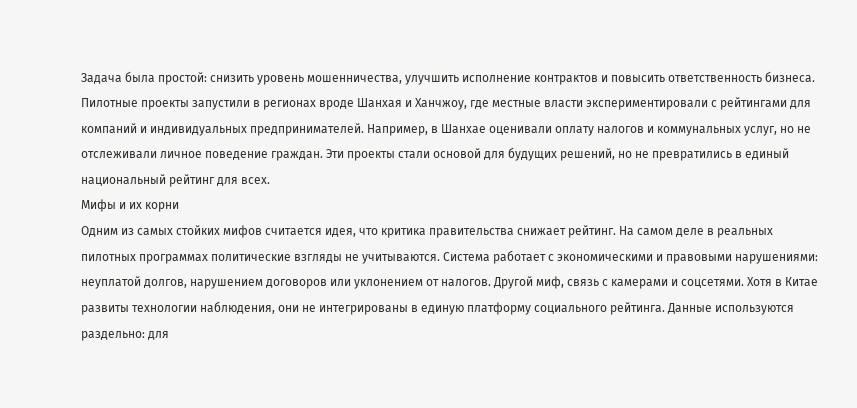Задача была простой: снизить уровень мошенничества, улучшить исполнение контрактов и повысить ответственность бизнеса. Пилотные проекты запустили в регионах вроде Шанхая и Ханчжоу, где местные власти экспериментировали с рейтингами для компаний и индивидуальных предпринимателей. Например, в Шанхае оценивали оплату налогов и коммунальных услуг, но не отслеживали личное поведение граждан. Эти проекты стали основой для будущих решений, но не превратились в единый национальный рейтинг для всех.
Мифы и их корни
Одним из самых стойких мифов считается идея, что критика правительства снижает рейтинг. На самом деле в реальных пилотных программах политические взгляды не учитываются. Система работает с экономическими и правовыми нарушениями: неуплатой долгов, нарушением договоров или уклонением от налогов. Другой миф, связь с камерами и соцсетями. Хотя в Китае развиты технологии наблюдения, они не интегрированы в единую платформу социального рейтинга. Данные используются раздельно: для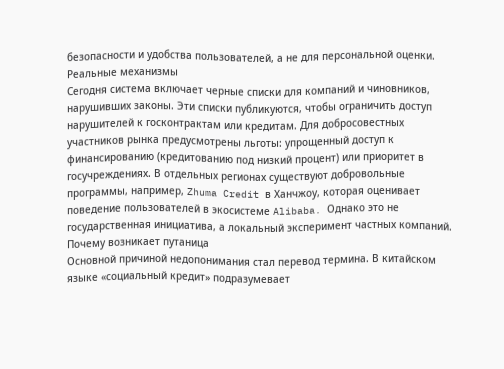безопасности и удобства пользователей, а не для персональной оценки.
Реальные механизмы
Сегодня система включает черные списки для компаний и чиновников, нарушивших законы. Эти списки публикуются, чтобы ограничить доступ нарушителей к госконтрактам или кредитам. Для добросовестных участников рынка предусмотрены льготы: упрощенный доступ к финансированию (кредитованию под низкий процент) или приоритет в госучреждениях. В отдельных регионах существуют добровольные программы, например, Zhuma Credit в Ханчжоу, которая оценивает поведение пользователей в экосистеме Alibaba. Однако это не государственная инициатива, а локальный эксперимент частных компаний.
Почему возникает путаница
Основной причиной недопонимания стал перевод термина. В китайском языке «социальный кредит» подразумевает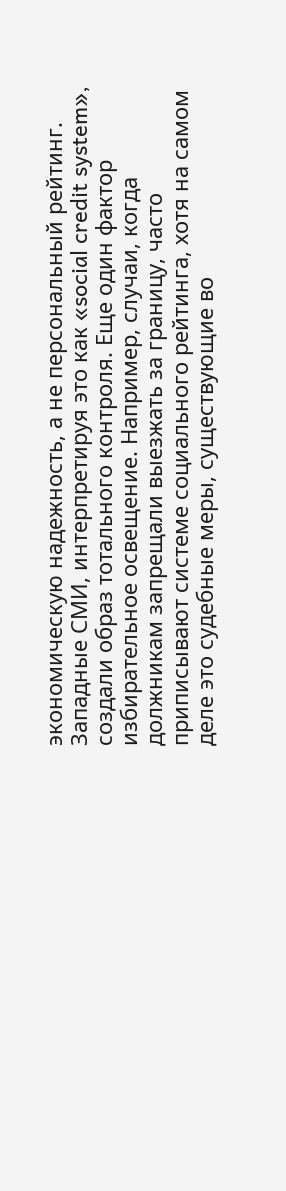экономическую надежность, а не персональный рейтинг. Западные СМИ, интерпретируя это как «social credit system», создали образ тотального контроля. Еще один фактор избирательное освещение. Например, случаи, когда должникам запрещали выезжать за границу, часто приписывают системе социального рейтинга, хотя на самом деле это судебные меры, существующие во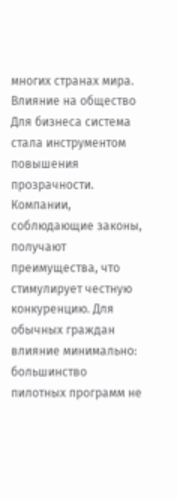многих странах мира.
Влияние на общество
Для бизнеса система стала инструментом повышения прозрачности. Компании, соблюдающие законы, получают преимущества, что стимулирует честную конкуренцию. Для обычных граждан влияние минимально: большинство пилотных программ не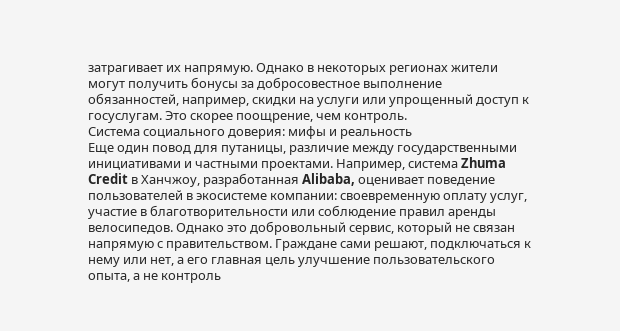затрагивает их напрямую. Однако в некоторых регионах жители могут получить бонусы за добросовестное выполнение обязанностей, например, скидки на услуги или упрощенный доступ к госуслугам. Это скорее поощрение, чем контроль.
Система социального доверия: мифы и реальность
Еще один повод для путаницы, различие между государственными инициативами и частными проектами. Например, система Zhuma Credit в Ханчжоу, разработанная Alibaba, оценивает поведение пользователей в экосистеме компании: своевременную оплату услуг, участие в благотворительности или соблюдение правил аренды велосипедов. Однако это добровольный сервис, который не связан напрямую с правительством. Граждане сами решают, подключаться к нему или нет, а его главная цель улучшение пользовательского опыта, а не контроль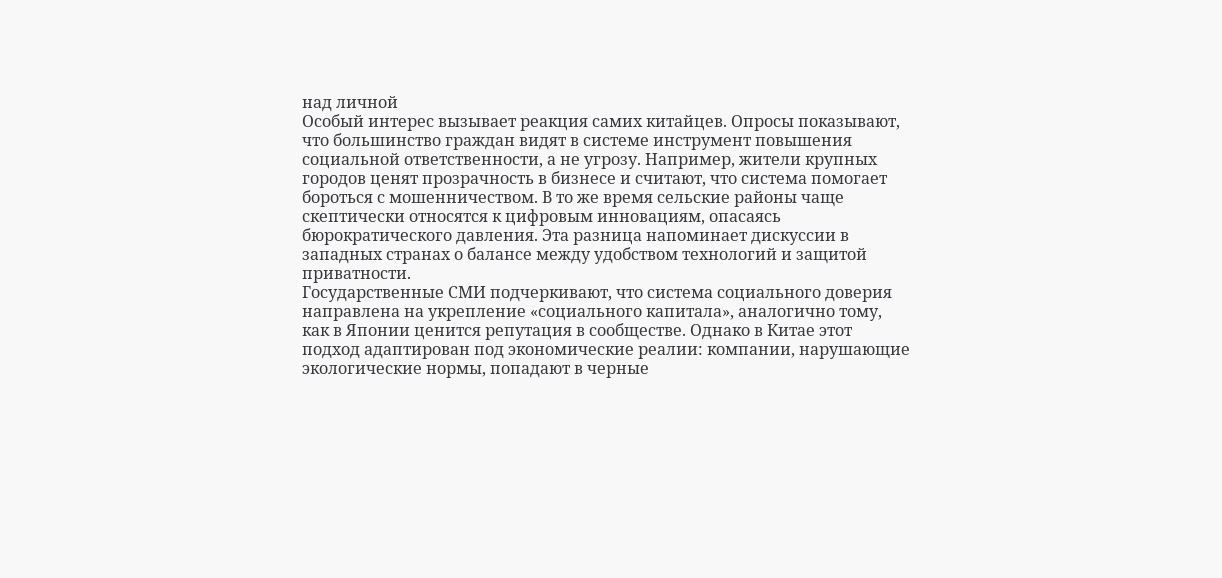над личной
Особый интерес вызывает реакция самих китайцев. Опросы показывают, что большинство граждан видят в системе инструмент повышения социальной ответственности, а не угрозу. Например, жители крупных городов ценят прозрачность в бизнесе и считают, что система помогает бороться с мошенничеством. В то же время сельские районы чаще скептически относятся к цифровым инновациям, опасаясь бюрократического давления. Эта разница напоминает дискуссии в западных странах о балансе между удобством технологий и защитой приватности.
Государственные СМИ подчеркивают, что система социального доверия направлена на укрепление «социального капитала», аналогично тому, как в Японии ценится репутация в сообществе. Однако в Китае этот подход адаптирован под экономические реалии: компании, нарушающие экологические нормы, попадают в черные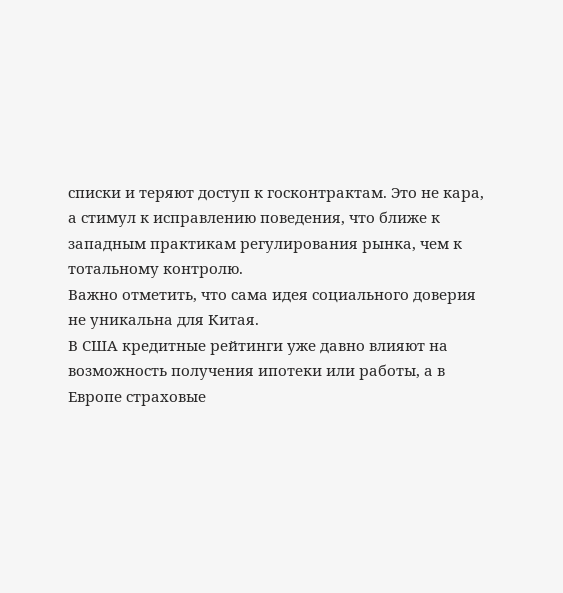списки и теряют доступ к госконтрактам. Это не кара, а стимул к исправлению поведения, что ближе к западным практикам регулирования рынка, чем к тотальному контролю.
Важно отметить, что сама идея социального доверия не уникальна для Китая.
В США кредитные рейтинги уже давно влияют на возможность получения ипотеки или работы, а в Европе страховые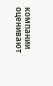компании оценивают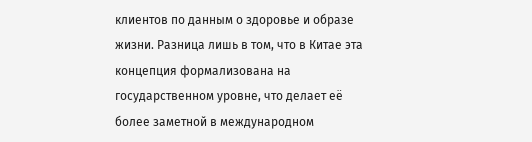клиентов по данным о здоровье и образе жизни. Разница лишь в том, что в Китае эта концепция формализована на государственном уровне, что делает её более заметной в международном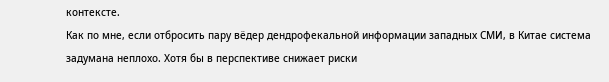контексте.
Как по мне, если отбросить пару вёдер дендрофекальной информации западных СМИ, в Китае система задумана неплохо. Хотя бы в перспективе снижает риски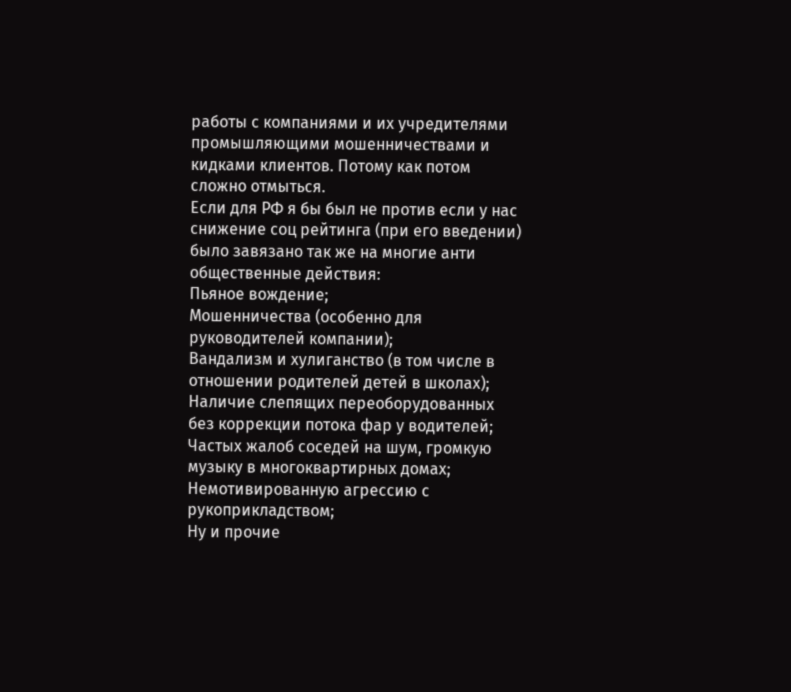работы с компаниями и их учредителями промышляющими мошенничествами и кидками клиентов. Потому как потом сложно отмыться.
Если для РФ я бы был не против если у нас снижение соц рейтинга (при его введении) было завязано так же на многие анти общественные действия:
Пьяное вождение;
Мошенничества (особенно для руководителей компании);
Вандализм и хулиганство (в том числе в отношении родителей детей в школах);
Наличие слепящих переоборудованных без коррекции потока фар у водителей;
Частых жалоб соседей на шум, громкую музыку в многоквартирных домах;
Немотивированную агрессию с рукоприкладством;
Ну и прочие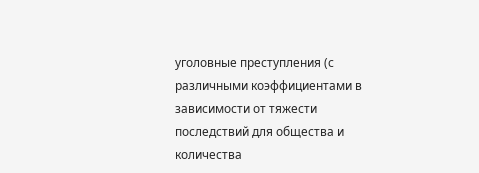уголовные преступления (с различными коэффициентами в зависимости от тяжести последствий для общества и количества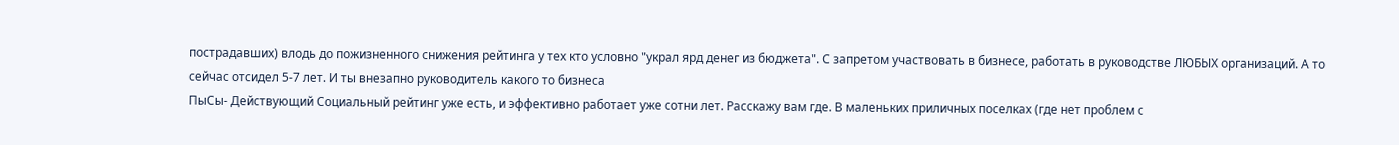пострадавших) влодь до пожизненного снижения рейтинга у тех кто условно "украл ярд денег из бюджета". С запретом участвовать в бизнесе, работать в руководстве ЛЮБЫХ организаций. А то сейчас отсидел 5-7 лет. И ты внезапно руководитель какого то бизнеса
ПыСы- Действующий Социальный рейтинг уже есть, и эффективно работает уже сотни лет. Расскажу вам где. В маленьких приличных поселках (где нет проблем с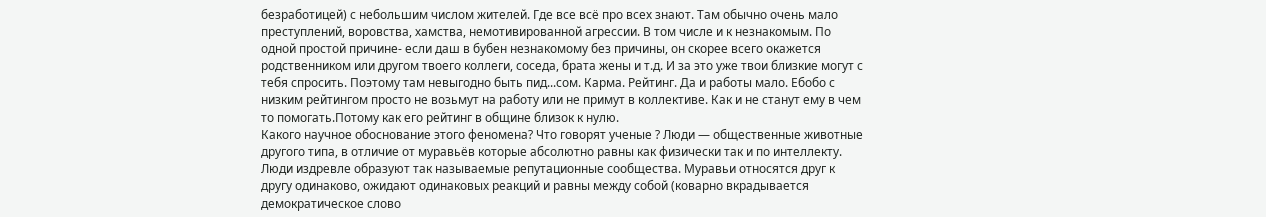безработицей) с небольшим числом жителей. Где все всё про всех знают. Там обычно очень мало преступлений, воровства, хамства, немотивированной агрессии. В том числе и к незнакомым. По одной простой причине- если даш в бубен незнакомому без причины, он скорее всего окажется родственником или другом твоего коллеги, соседа, брата жены и т.д. И за это уже твои близкие могут с тебя спросить. Поэтому там невыгодно быть пид...сом. Карма. Рейтинг. Да и работы мало. Ебобо с низким рейтингом просто не возьмут на работу или не примут в коллективе. Как и не станут ему в чем то помогать.Потому как его рейтинг в общине близок к нулю.
Какого научное обоснование этого феномена? Что говорят ученые ? Люди — общественные животные другого типа, в отличие от муравьёв которые абсолютно равны как физически так и по интеллекту. Люди издревле образуют так называемые репутационные сообщества. Муравьи относятся друг к другу одинаково, ожидают одинаковых реакций и равны между собой (коварно вкрадывается демократическое слово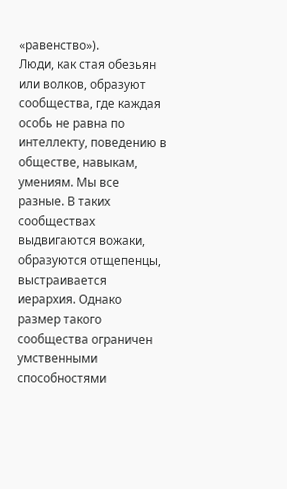«равенство»).
Люди, как стая обезьян или волков, образуют сообщества, где каждая особь не равна по интеллекту, поведению в обществе, навыкам, умениям. Мы все разные. В таких сообществах выдвигаются вожаки, образуются отщепенцы, выстраивается иерархия. Однако размер такого сообщества ограничен умственными способностями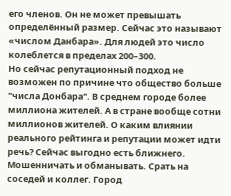его членов. Он не может превышать определённый размер. Сейчас это называют «числом Данбара». Для людей это число колеблется в пределах 200–300.
Но сейчас репутационный подход не возможен по причине что общество больше "числа Донбара". В среднем городе более миллиона жителей. А в стране вообще сотни миллионов жителей. О каким влиянии реального рейтинга и репутации может идти речь? Сейчас выгодно есть ближнего. Мошенничать и обманывать. Срать на соседей и коллег. Город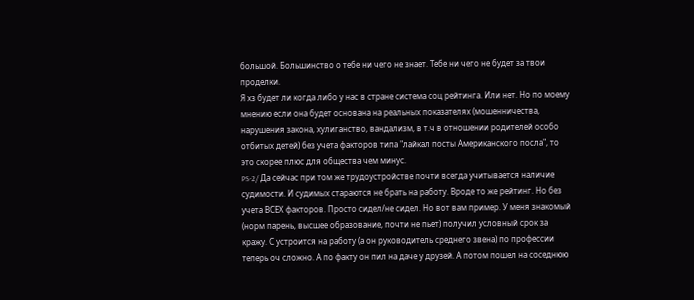большой. Большинство о тебе ни чего не знает. Тебе ни чего не будет за твои проделки.
Я хз будет ли когда либо у нас в стране система соц рейтинга. Или нет. Но по моему мнению если она будет основана на реальных показателях (мошенничества, нарушения закона, хулиганство, вандализм, в т.ч в отношении родителей особо отбитых детей) без учета факторов типа "лайкал посты Американского посла", то это скорее плюс для общества чем минус.
PS-2/ Да сейчас при том же трудоустройстве почти всегда учитывается наличие судимости. И судимых стараются не брать на работу. Вроде то же рейтинг. Но без учета ВСЕХ факторов. Просто сидел/не сидел. Но вот вам пример. У меня знакомый (норм парень, высшее образование, почти не пьет) получил условный срок за кражу. С устроится на работу (а он руководитель среднего звена) по профессии теперь оч сложно. А по факту он пил на даче у друзей. А потом пошел на соседнюю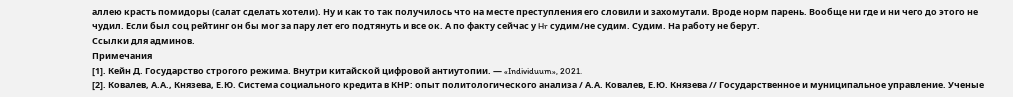аллею красть помидоры (салат сделать хотели). Ну и как то так получилось что на месте преступления его словили и захомутали. Вроде норм парень. Вообще ни где и ни чего до этого не чудил. Если был соц рейтинг он бы мог за пару лет его подтянуть и все ок. А по факту сейчас у Hr судим/не судим. Судим. На работу не берут.
Ссылки для админов.
Примечания
[1]. Кейн Д. Государство строгого режима. Внутри китайской цифровой антиутопии. — «Individuum», 2021.
[2]. Ковалев, А.А., Князева, Е.Ю. Система социального кредита в КНР: опыт политологического анализа / А.А. Ковалев, Е.Ю. Князева // Государственное и муниципальное управление. Ученые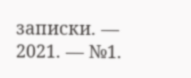записки. — 2021. — №1.